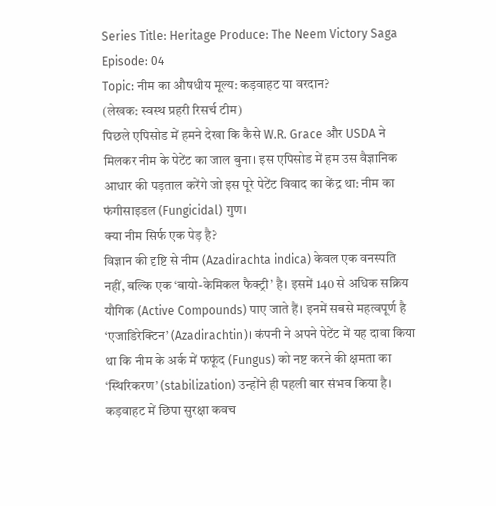Series Title: Heritage Produce: The Neem Victory Saga
Episode: 04
Topic: नीम का औषधीय मूल्य: कड़वाहट या वरदान?
(लेखक: स्वस्थ प्रहरी रिसर्च टीम)
पिछले एपिसोड में हमने देखा कि कैसे W.R. Grace और USDA ने मिलकर नीम के पेटेंट का जाल बुना। इस एपिसोड में हम उस वैज्ञानिक आधार की पड़ताल करेंगे जो इस पूरे पेटेंट विवाद का केंद्र था: नीम का फंगीसाइडल (Fungicidal) गुण।
क्या नीम सिर्फ एक पेड़ है?
विज्ञान की दृष्टि से नीम (Azadirachta indica) केवल एक वनस्पति नहीं, बल्कि एक ‘बायो-केमिकल फैक्ट्री’ है। इसमें 140 से अधिक सक्रिय यौगिक (Active Compounds) पाए जाते हैं। इनमें सबसे महत्वपूर्ण है ‘एजाडिरेक्टिन’ (Azadirachtin)। कंपनी ने अपने पेटेंट में यह दावा किया था कि नीम के अर्क में फफूंद (Fungus) को नष्ट करने की क्षमता का ‘स्थिरिकरण’ (stabilization) उन्होंने ही पहली बार संभव किया है।
कड़वाहट में छिपा सुरक्षा कवच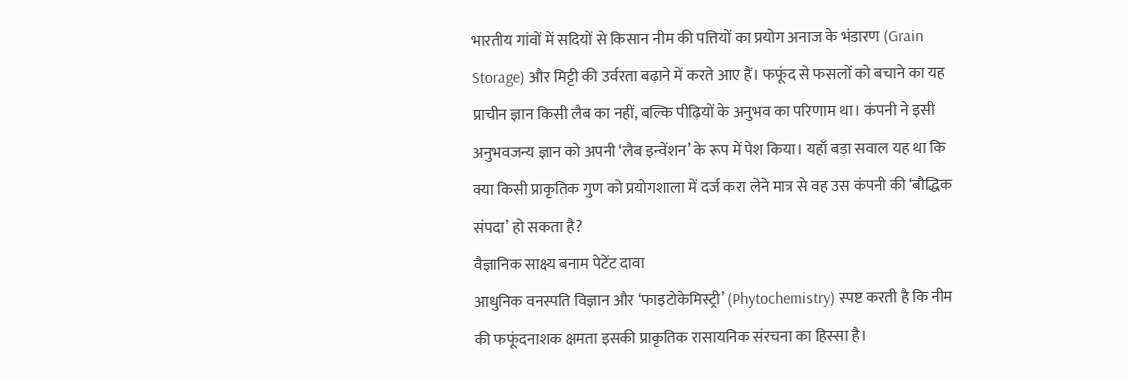भारतीय गांवों में सदियों से किसान नीम की पत्तियों का प्रयोग अनाज के भंडारण (Grain Storage) और मिट्टी की उर्वरता बढ़ाने में करते आए हैं। फफूंद से फसलों को बचाने का यह प्राचीन ज्ञान किसी लैब का नहीं, बल्कि पीढ़ियों के अनुभव का परिणाम था। कंपनी ने इसी अनुभवजन्य ज्ञान को अपनी ‘लैब इन्वेंशन’ के रूप में पेश किया। यहाँ बड़ा सवाल यह था कि क्या किसी प्राकृतिक गुण को प्रयोगशाला में दर्ज करा लेने मात्र से वह उस कंपनी की ‘बौद्धिक संपदा’ हो सकता है?
वैज्ञानिक साक्ष्य बनाम पेटेंट दावा
आधुनिक वनस्पति विज्ञान और ‘फाइटोकेमिस्ट्री’ (Phytochemistry) स्पष्ट करती है कि नीम की फफूंदनाशक क्षमता इसकी प्राकृतिक रासायनिक संरचना का हिस्सा है।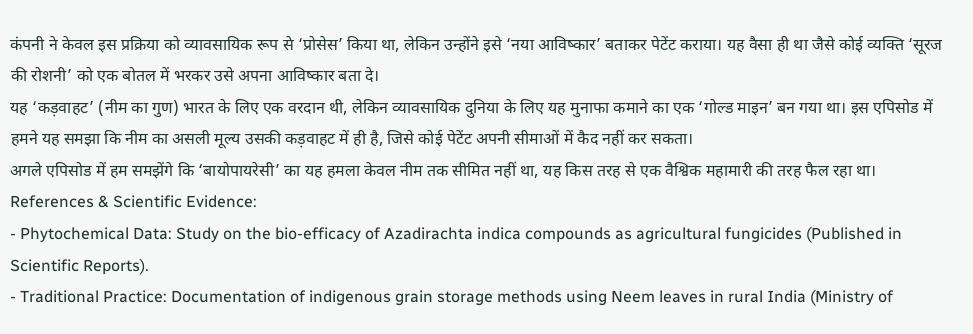कंपनी ने केवल इस प्रक्रिया को व्यावसायिक रूप से ‘प्रोसेस’ किया था, लेकिन उन्होंने इसे ‘नया आविष्कार’ बताकर पेटेंट कराया। यह वैसा ही था जैसे कोई व्यक्ति ‘सूरज की रोशनी’ को एक बोतल में भरकर उसे अपना आविष्कार बता दे।
यह ‘कड़वाहट’ (नीम का गुण) भारत के लिए एक वरदान थी, लेकिन व्यावसायिक दुनिया के लिए यह मुनाफा कमाने का एक ‘गोल्ड माइन’ बन गया था। इस एपिसोड में हमने यह समझा कि नीम का असली मूल्य उसकी कड़वाहट में ही है, जिसे कोई पेटेंट अपनी सीमाओं में कैद नहीं कर सकता।
अगले एपिसोड में हम समझेंगे कि ‘बायोपायरेसी’ का यह हमला केवल नीम तक सीमित नहीं था, यह किस तरह से एक वैश्विक महामारी की तरह फैल रहा था।
References & Scientific Evidence:
- Phytochemical Data: Study on the bio-efficacy of Azadirachta indica compounds as agricultural fungicides (Published in Scientific Reports).
- Traditional Practice: Documentation of indigenous grain storage methods using Neem leaves in rural India (Ministry of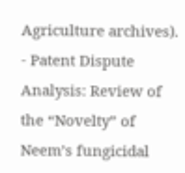Agriculture archives).
- Patent Dispute Analysis: Review of the “Novelty” of Neem’s fungicidal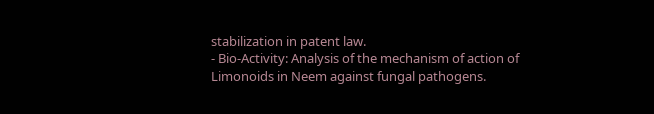stabilization in patent law.
- Bio-Activity: Analysis of the mechanism of action of Limonoids in Neem against fungal pathogens.